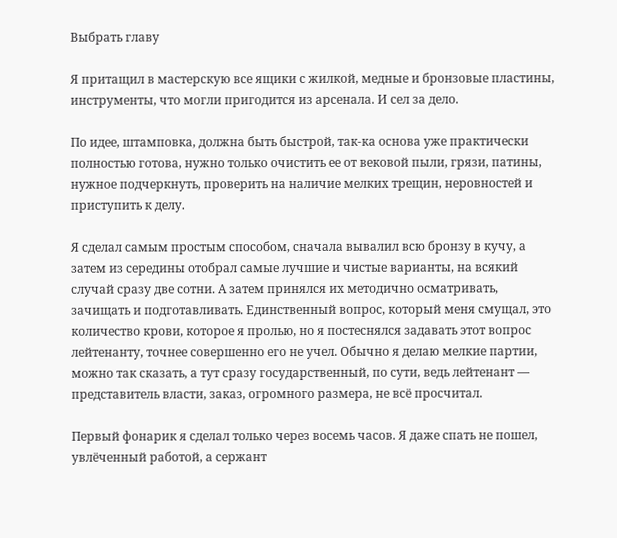Выбрать главу

Я притащил в мастерскую все ящики с жилкой, медные и бронзовые пластины, инструменты, что могли пригодится из арсенала. И сел за дело.

По идее, штамповка, должна быть быстрой, так-ка основа уже практически полностью готова, нужно только очистить ее от вековой пыли, грязи, патины, нужное подчеркнуть, проверить на наличие мелких трещин, неровностей и приступить к делу.

Я сделал самым простым способом, сначала вывалил всю бронзу в кучу, а затем из середины отобрал самые лучшие и чистые варианты, на всякий случай сразу две сотни. А затем принялся их методично осматривать, зачищать и подготавливать. Единственный вопрос, который меня смущал, это количество крови, которое я пролью, но я постеснялся задавать этот вопрос лейтенанту, точнее совершенно его не учел. Обычно я делаю мелкие партии, можно так сказать, а тут сразу государственный, по сути, ведь лейтенант — представитель власти, заказ, огромного размера, не всё просчитал.

Первый фонарик я сделал только через восемь часов. Я даже спать не пошел, увлёченный работой, а сержант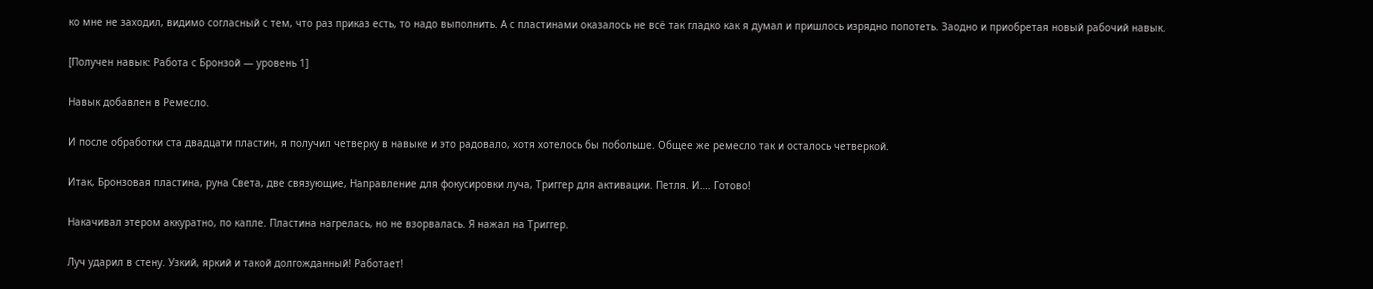ко мне не заходил, видимо согласный с тем, что раз приказ есть, то надо выполнить. А с пластинами оказалось не всё так гладко как я думал и пришлось изрядно попотеть. Заодно и приобретая новый рабочий навык.

[Получен навык: Работа с Бронзой — уровень 1]

Навык добавлен в Ремесло.

И после обработки ста двадцати пластин, я получил четверку в навыке и это радовало, хотя хотелось бы побольше. Общее же ремесло так и осталось четверкой.

Итак, Бронзовая пластина, руна Света, две связующие, Направление для фокусировки луча, Триггер для активации. Петля. И…. Готово!

Накачивал этером аккуратно, по капле. Пластина нагрелась, но не взорвалась. Я нажал на Триггер.

Луч ударил в стену. Узкий, яркий и такой долгожданный! Работает!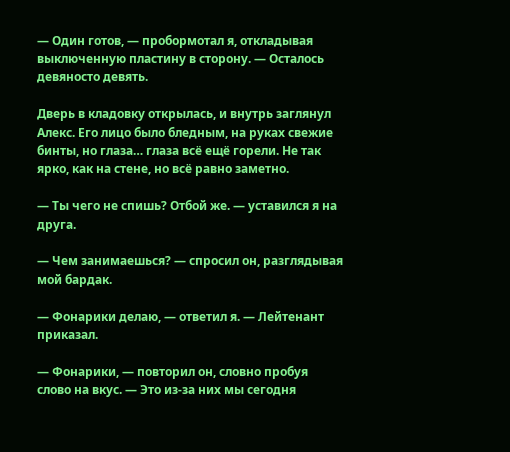— Один готов, — пробормотал я, откладывая выключенную пластину в сторону. — Осталось девяносто девять.

Дверь в кладовку открылась, и внутрь заглянул Алекс. Его лицо было бледным, на руках свежие бинты, но глаза… глаза всё ещё горели. Не так ярко, как на стене, но всё равно заметно.

— Ты чего не спишь? Отбой же. — уставился я на друга.

— Чем занимаешься? — спросил он, разглядывая мой бардак.

— Фонарики делаю, — ответил я. — Лейтенант приказал.

— Фонарики, — повторил он, словно пробуя слово на вкус. — Это из-за них мы сегодня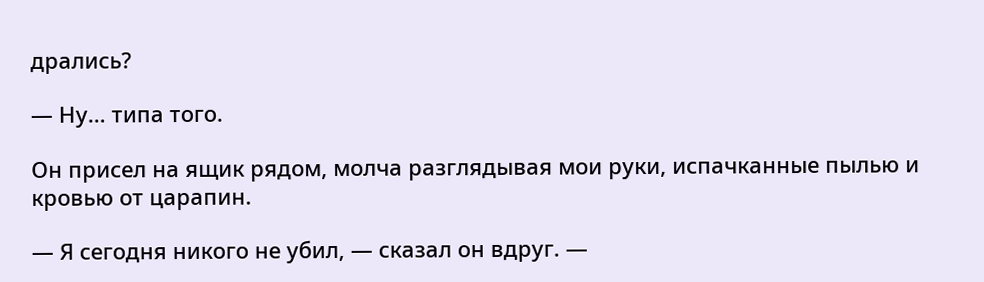дрались?

— Ну… типа того.

Он присел на ящик рядом, молча разглядывая мои руки, испачканные пылью и кровью от царапин.

— Я сегодня никого не убил, — сказал он вдруг. —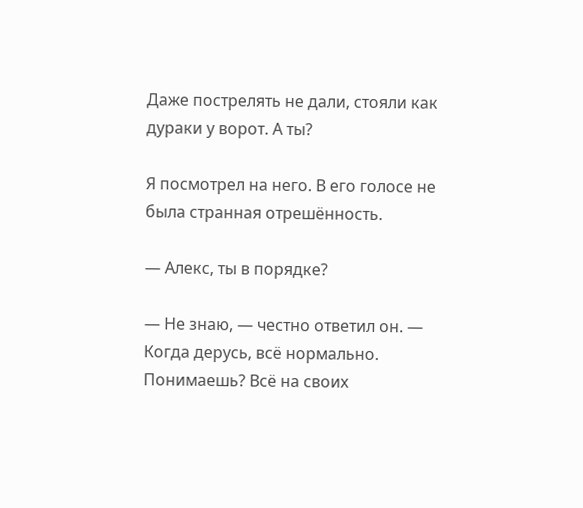Даже пострелять не дали, стояли как дураки у ворот. А ты?

Я посмотрел на него. В его голосе не была странная отрешённость.

— Алекс, ты в порядке?

— Не знаю, — честно ответил он. — Когда дерусь, всё нормально. Понимаешь? Всё на своих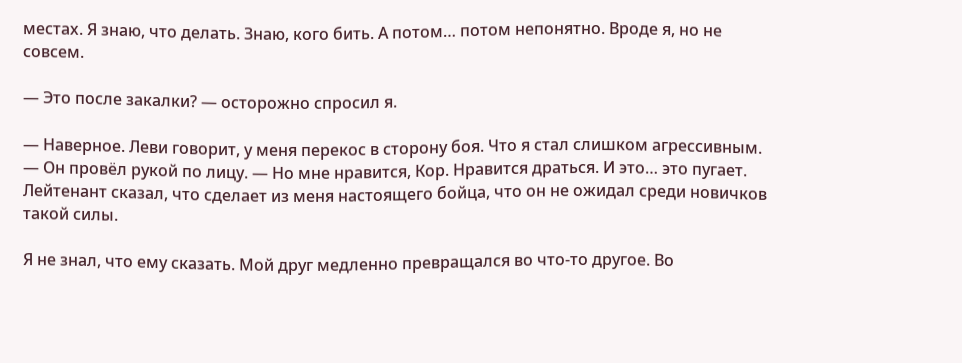местах. Я знаю, что делать. Знаю, кого бить. А потом… потом непонятно. Вроде я, но не совсем.

— Это после закалки? — осторожно спросил я.

— Наверное. Леви говорит, у меня перекос в сторону боя. Что я стал слишком агрессивным. — Он провёл рукой по лицу. — Но мне нравится, Кор. Нравится драться. И это… это пугает. Лейтенант сказал, что сделает из меня настоящего бойца, что он не ожидал среди новичков такой силы.

Я не знал, что ему сказать. Мой друг медленно превращался во что-то другое. Во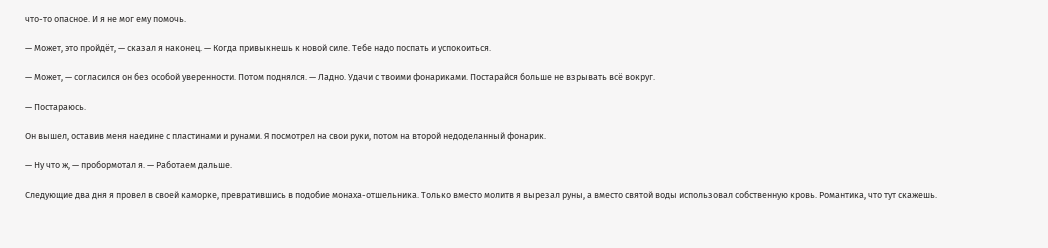что-то опасное. И я не мог ему помочь.

— Может, это пройдёт, — сказал я наконец. — Когда привыкнешь к новой силе. Тебе надо поспать и успокоиться.

— Может, — согласился он без особой уверенности. Потом поднялся. — Ладно. Удачи с твоими фонариками. Постарайся больше не взрывать всё вокруг.

— Постараюсь.

Он вышел, оставив меня наедине с пластинами и рунами. Я посмотрел на свои руки, потом на второй недоделанный фонарик.

— Ну что ж, — пробормотал я. — Работаем дальше.

Следующие два дня я провел в своей каморке, превратившись в подобие монаха-отшельника. Только вместо молитв я вырезал руны, а вместо святой воды использовал собственную кровь. Романтика, что тут скажешь.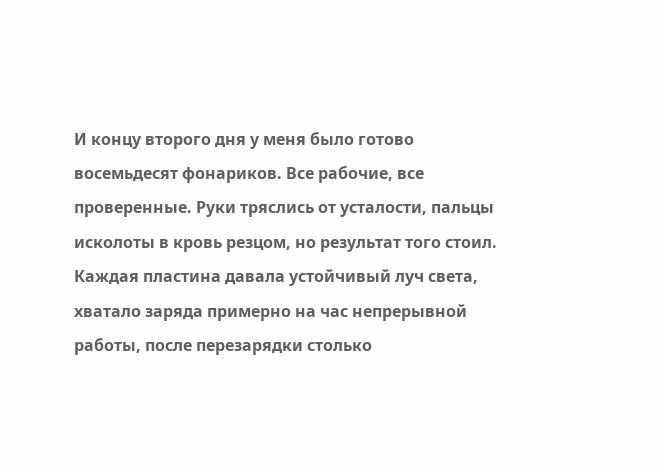И концу второго дня у меня было готово восемьдесят фонариков. Все рабочие, все проверенные. Руки тряслись от усталости, пальцы исколоты в кровь резцом, но результат того стоил. Каждая пластина давала устойчивый луч света, хватало заряда примерно на час непрерывной работы, после перезарядки столько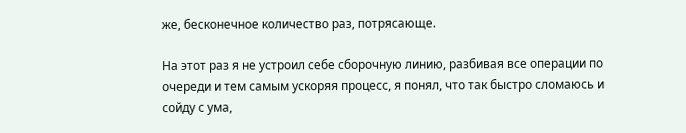же, бесконечное количество раз, потрясающе.

На этот раз я не устроил себе сборочную линию, разбивая все операции по очереди и тем самым ускоряя процесс, я понял, что так быстро сломаюсь и сойду с ума,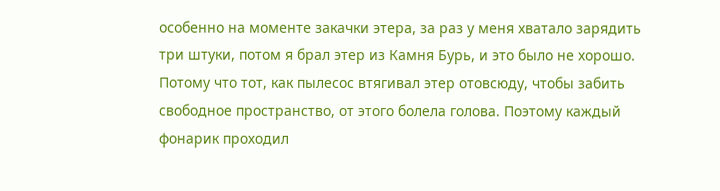особенно на моменте закачки этера, за раз у меня хватало зарядить три штуки, потом я брал этер из Камня Бурь, и это было не хорошо. Потому что тот, как пылесос втягивал этер отовсюду, чтобы забить свободное пространство, от этого болела голова. Поэтому каждый фонарик проходил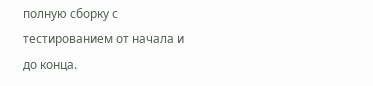полную сборку с тестированием от начала и до конца.